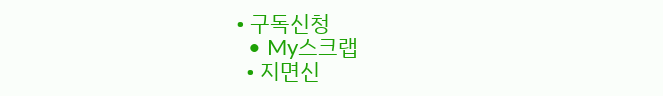• 구독신청
  • My스크랩
  • 지면신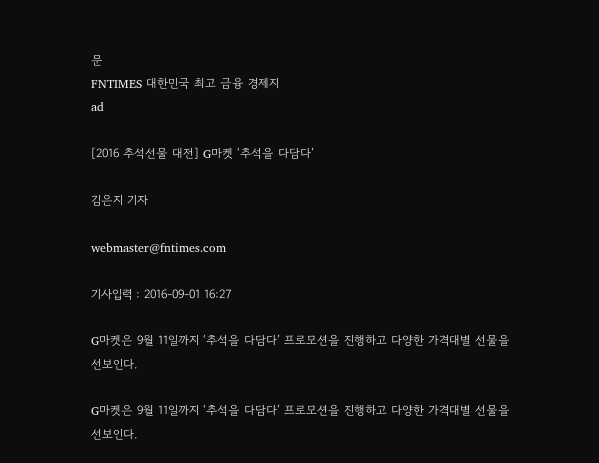문
FNTIMES 대한민국 최고 금융 경제지
ad

[2016 추석선물 대전] G마켓 ‘추석을 다담다’

김은지 기자

webmaster@fntimes.com

기사입력 : 2016-09-01 16:27

G마켓은 9월 11일까지 ‘추석을 다담다’ 프로모션을 진행하고 다양한 가격대별 선물을 선보인다.

G마켓은 9월 11일까지 ‘추석을 다담다’ 프로모션을 진행하고 다양한 가격대별 선물을 선보인다.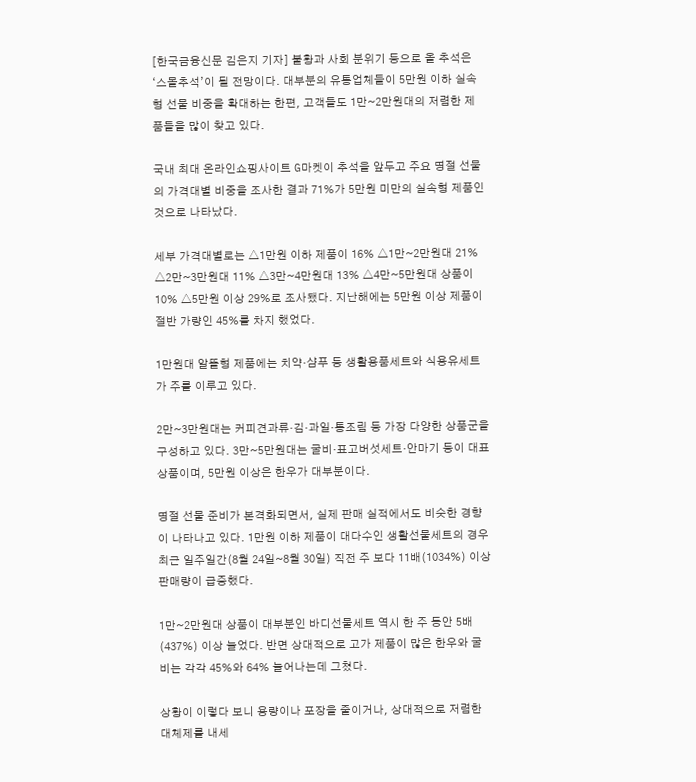[한국금융신문 김은지 기자] 불황과 사회 분위기 등으로 올 추석은 ‘스몰추석’이 될 전망이다. 대부분의 유통업체들이 5만원 이하 실속형 선물 비중을 확대하는 한편, 고객들도 1만~2만원대의 저렴한 제품들을 많이 찾고 있다.

국내 최대 온라인쇼핑사이트 G마켓이 추석을 앞두고 주요 명절 선물의 가격대별 비중을 조사한 결과 71%가 5만원 미만의 실속형 제품인 것으로 나타났다.

세부 가격대별로는 △1만원 이하 제품이 16% △1만~2만원대 21% △2만~3만원대 11% △3만~4만원대 13% △4만~5만원대 상품이 10% △5만원 이상 29%로 조사됐다. 지난해에는 5만원 이상 제품이 절반 가량인 45%를 차지 했었다.

1만원대 알뜰형 제품에는 치약·샴푸 등 생활용품세트와 식용유세트가 주를 이루고 있다.

2만~3만원대는 커피견과류·김·과일·통조림 등 가장 다양한 상품군을 구성하고 있다. 3만~5만원대는 굴비·표고버섯세트·안마기 등이 대표 상품이며, 5만원 이상은 한우가 대부분이다.

명절 선물 준비가 본격화되면서, 실제 판매 실적에서도 비슷한 경향이 나타나고 있다. 1만원 이하 제품이 대다수인 생활선물세트의 경우 최근 일주일간(8월 24일~8월 30일) 직전 주 보다 11배(1034%) 이상 판매량이 급증했다.

1만~2만원대 상품이 대부분인 바디선물세트 역시 한 주 동안 5배(437%) 이상 늘었다. 반면 상대적으로 고가 제품이 많은 한우와 굴비는 각각 45%와 64% 늘어나는데 그쳤다.

상황이 이렇다 보니 용량이나 포장을 줄이거나, 상대적으로 저렴한 대체제를 내세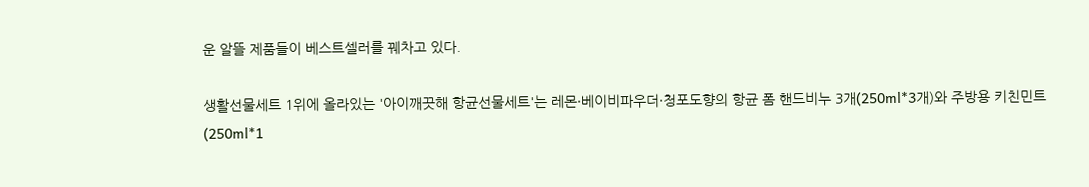운 알뜰 제품들이 베스트셀러를 꿰차고 있다.

생활선물세트 1위에 올라있는 '아이깨끗해 항균선물세트'는 레몬·베이비파우더·청포도향의 항균 폼 핸드비누 3개(250ml*3개)와 주방용 키친민트(250ml*1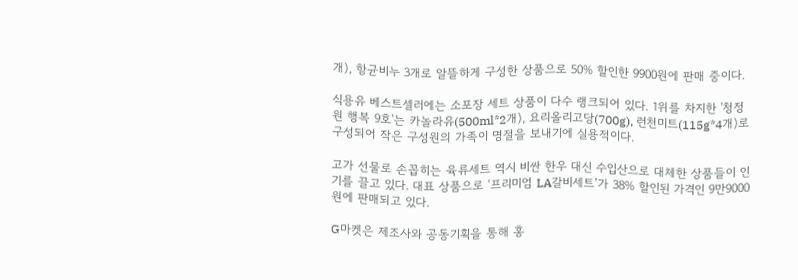개), 항균비누 3개로 알뜰하게 구성한 상품으로 50% 할인한 9900원에 판매 중이다.

식용유 베스트셀러에는 소포장 세트 상품이 다수 랭크되어 있다. 1위를 차지한 '청정원 행복 9호'는 카놀라유(500ml*2개), 요리올리고당(700g), 런천미트(115g*4개)로 구성되어 작은 구성원의 가족이 명절을 보내기에 실용적이다.

고가 선물로 손꼽히는 육류세트 역시 비싼 한우 대신 수입산으로 대체한 상품들이 인기를 끌고 있다. 대표 상품으로 ‘프리미엄 LA갈비세트’가 38% 할인된 가격인 9만9000원에 판매되고 있다.

G마켓은 제조사와 공동기획을 통해 홍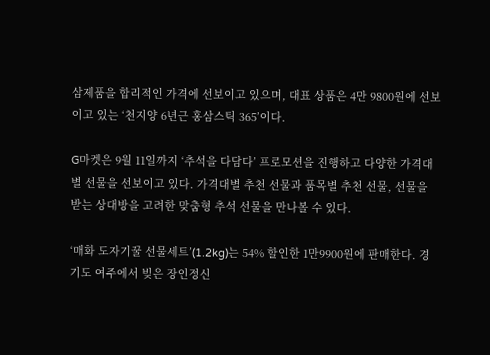삼제품을 합리적인 가격에 선보이고 있으며, 대표 상품은 4만 9800원에 선보이고 있는 ‘천지양 6년근 홍삼스틱 365’이다.

G마켓은 9월 11일까지 ‘추석을 다담다’ 프로모션을 진행하고 다양한 가격대별 선물을 선보이고 있다. 가격대별 추천 선물과 품목별 추천 선물, 선물을 받는 상대방을 고려한 맞춤형 추석 선물을 만나볼 수 있다.

‘매화 도자기꿀 선물세트’(1.2kg)는 54% 할인한 1만9900원에 판매한다. 경기도 여주에서 빚은 장인정신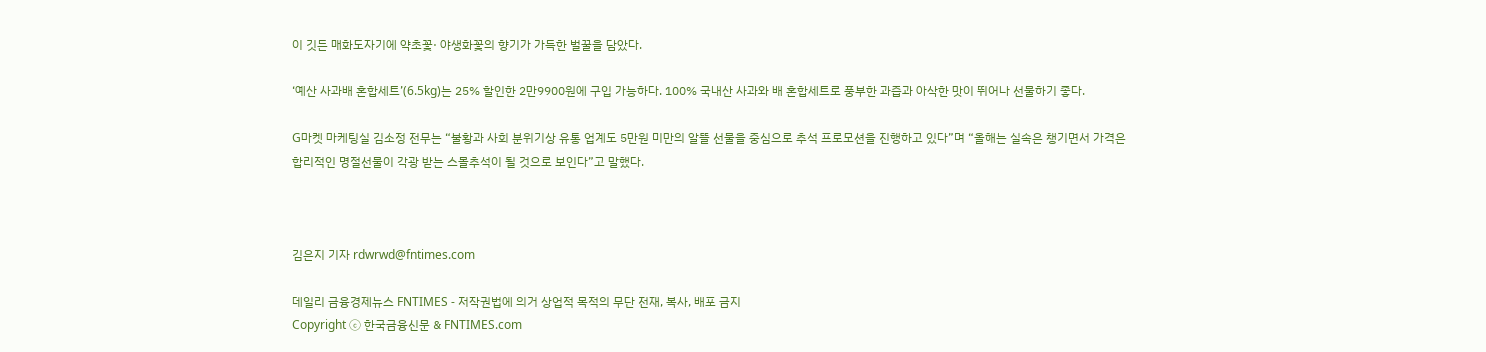이 깃든 매화도자기에 약초꽃· 야생화꽃의 향기가 가득한 벌꿀을 담았다.

‘예산 사과배 혼합세트’(6.5kg)는 25% 할인한 2만9900원에 구입 가능하다. 100% 국내산 사과와 배 혼합세트로 풍부한 과즙과 아삭한 맛이 뛰어나 선물하기 좋다.

G마켓 마케팅실 김소정 전무는 “불황과 사회 분위기상 유통 업계도 5만원 미만의 알뜰 선물을 중심으로 추석 프로모션을 진행하고 있다”며 “올해는 실속은 챙기면서 가격은 합리적인 명절선물이 각광 받는 스몰추석이 될 것으로 보인다”고 말했다.



김은지 기자 rdwrwd@fntimes.com

데일리 금융경제뉴스 FNTIMES - 저작권법에 의거 상업적 목적의 무단 전재, 복사, 배포 금지
Copyright ⓒ 한국금융신문 & FNTIMES.com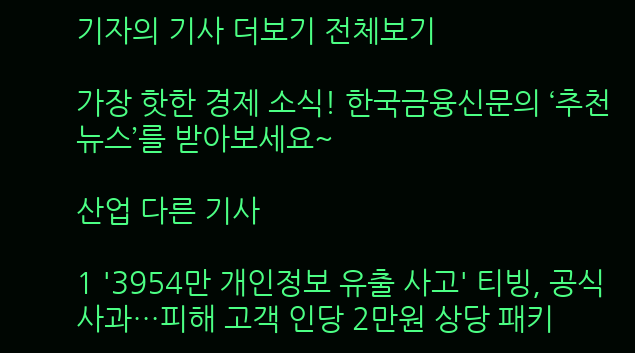기자의 기사 더보기 전체보기

가장 핫한 경제 소식! 한국금융신문의 ‘추천뉴스’를 받아보세요~

산업 다른 기사

1 '3954만 개인정보 유출 사고' 티빙, 공식 사과…피해 고객 인당 2만원 상당 패키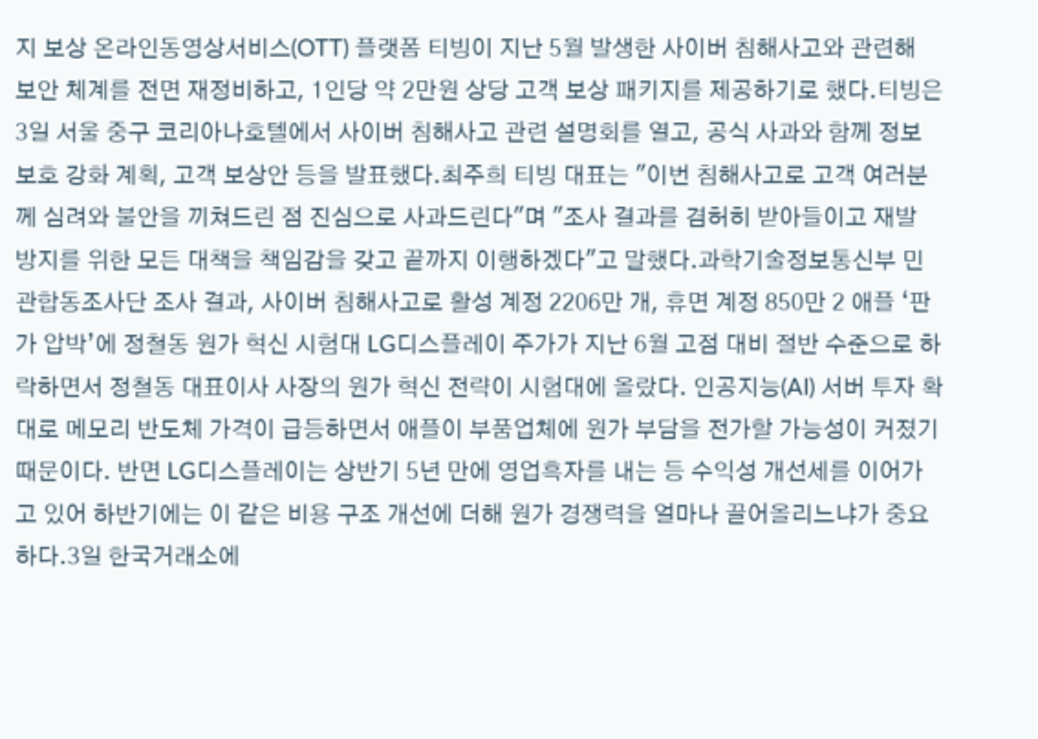지 보상 온라인동영상서비스(OTT) 플랫폼 티빙이 지난 5월 발생한 사이버 침해사고와 관련해 보안 체계를 전면 재정비하고, 1인당 약 2만원 상당 고객 보상 패키지를 제공하기로 했다.티빙은 3일 서울 중구 코리아나호텔에서 사이버 침해사고 관련 설명회를 열고, 공식 사과와 함께 정보보호 강화 계획, 고객 보상안 등을 발표했다.최주희 티빙 대표는 "이번 침해사고로 고객 여러분께 심려와 불안을 끼쳐드린 점 진심으로 사과드린다"며 "조사 결과를 겸허히 받아들이고 재발 방지를 위한 모든 대책을 책임감을 갖고 끝까지 이행하겠다"고 말했다.과학기술정보통신부 민관합동조사단 조사 결과, 사이버 침해사고로 활성 계정 2206만 개, 휴면 계정 850만 2 애플 ‘판가 압박’에 정철동 원가 혁신 시험대 LG디스플레이 주가가 지난 6월 고점 대비 절반 수준으로 하락하면서 정철동 대표이사 사장의 원가 혁신 전략이 시험대에 올랐다. 인공지능(AI) 서버 투자 확대로 메모리 반도체 가격이 급등하면서 애플이 부품업체에 원가 부담을 전가할 가능성이 커졌기 때문이다. 반면 LG디스플레이는 상반기 5년 만에 영업흑자를 내는 등 수익성 개선세를 이어가고 있어 하반기에는 이 같은 비용 구조 개선에 더해 원가 경쟁력을 얼마나 끌어올리느냐가 중요하다.3일 한국거래소에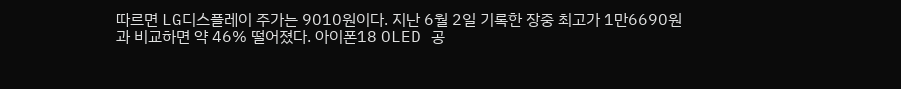따르면 LG디스플레이 주가는 9010원이다. 지난 6월 2일 기록한 장중 최고가 1만6690원과 비교하면 약 46% 떨어졌다. 아이폰18 OLED 공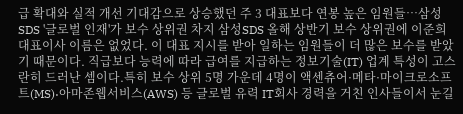급 확대와 실적 개선 기대감으로 상승했던 주 3 대표보다 연봉 높은 임원들…삼성SDS '글로벌 인재'가 보수 상위권 차지 삼성SDS 올해 상반기 보수 상위권에 이준희 대표이사 이름은 없었다. 이 대표 지시를 받아 일하는 임원들이 더 많은 보수를 받았기 때문이다. 직급보다 능력에 따라 급여를 지급하는 정보기술(IT) 업계 특성이 고스란히 드러난 셈이다.특히 보수 상위 5명 가운데 4명이 액센츄어·메타·마이크로소프트(MS)·아마존웹서비스(AWS) 등 글로벌 유력 IT회사 경력을 거친 인사들이서 눈길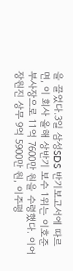을 끌었다.3일 삼성SDS 반기보고서에 따르면, 이 회사 올해 상반기 보수 1위는 이호준 부사장으로 11억 7600만 원을 수령했다. 이어 장원진 상무 9억 5900만 원, 이주평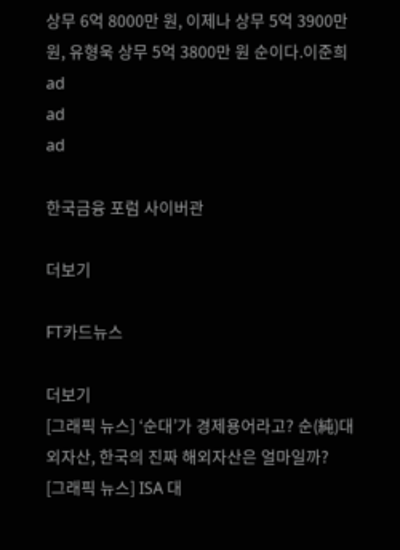상무 6억 8000만 원, 이제나 상무 5억 3900만 원, 유형욱 상무 5억 3800만 원 순이다.이준희
ad
ad
ad

한국금융 포럼 사이버관

더보기

FT카드뉴스

더보기
[그래픽 뉴스] ‘순대’가 경제용어라고? 순(純)대외자산, 한국의 진짜 해외자산은 얼마일까?
[그래픽 뉴스] ISA 대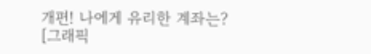개편! 나에게 유리한 계좌는?
[그래픽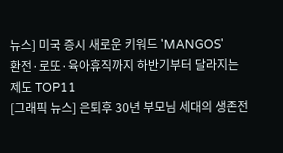뉴스] 미국 증시 새로운 키워드 'MANGOS'
환전·로또·육아휴직까지 하반기부터 달라지는 제도 TOP11
[그래픽 뉴스] 은퇴후 30년 부모님 세대의 생존전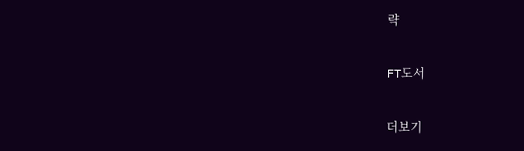략

FT도서

더보기